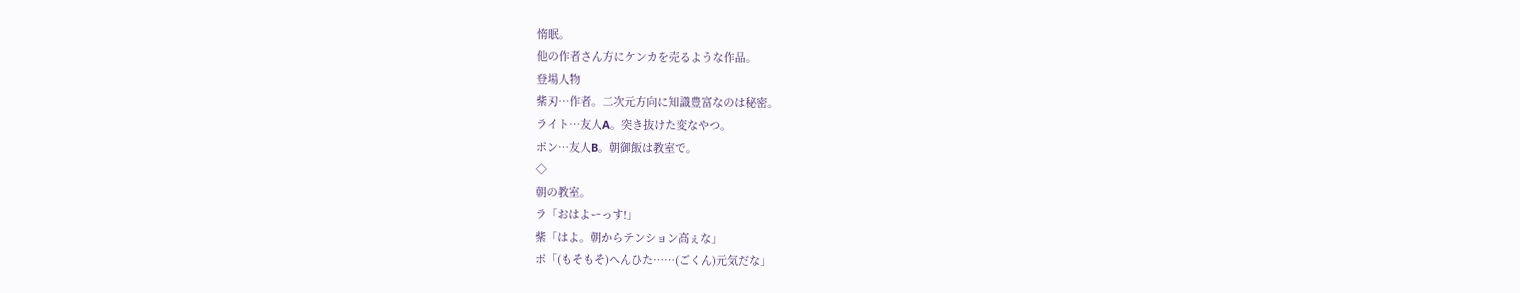惰眠。
他の作者さん方にケンカを売るような作品。
登場人物
紫刃…作者。二次元方向に知識豊富なのは秘密。
ライト…友人A。突き抜けた変なやつ。
ポン…友人B。朝御飯は教室で。
◇
朝の教室。
ラ「おはよーっす!」
紫「はよ。朝からテンション高ぇな」
ポ「(もそもそ)へんひた……(ごくん)元気だな」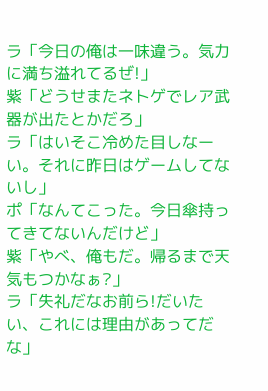ラ「今日の俺は一味違う。気力に満ち溢れてるぜ!」
紫「どうせまたネトゲでレア武器が出たとかだろ」
ラ「はいそこ冷めた目しなーい。それに昨日はゲームしてないし」
ポ「なんてこった。今日傘持ってきてないんだけど」
紫「やべ、俺もだ。帰るまで天気もつかなぁ?」
ラ「失礼だなお前ら!だいたい、これには理由があってだな」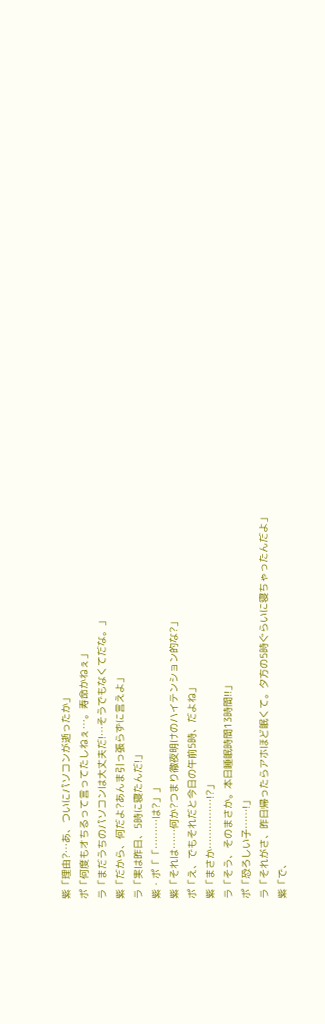紫「理由?…あ、ついにパソコンが逝ったか」
ポ「何度もオちるって言ってたしねぇ…。寿命かねぇ」
ラ「まだうちのパソコンは大丈夫だ!…そうでもなくてだな。」
紫「だから、何だよ?あんま引っ張らずに言えよ」
ラ「実は昨日、5時に寝たんだ!」
紫・ポ「「………は?」」
紫「それは……何か?つまり徹夜明けのハイテンション的な?」
ポ「え、でもそれだと今日の午前5時、だよね」
紫「まさか……………!?」
ラ「そう、そのまさか。本日睡眠時間13時間!!」
ポ「恐ろしい子……!」
ラ「それがさ、昨日帰ったらアホほど眠くて。夕方の5時ぐらいに寝ちゃったんだよ」
紫「で、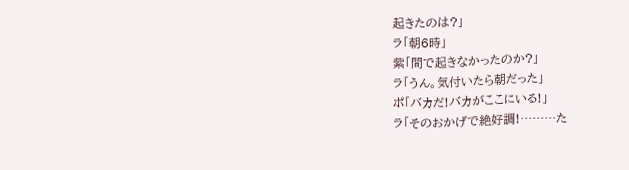起きたのは?」
ラ「朝6時」
紫「間で起きなかったのか?」
ラ「うん。気付いたら朝だった」
ポ「バカだ!バカがここにいる!」
ラ「そのおかげで絶好調!………た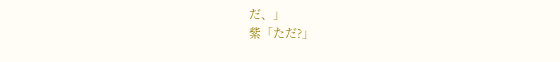だ、」
紫「ただ?」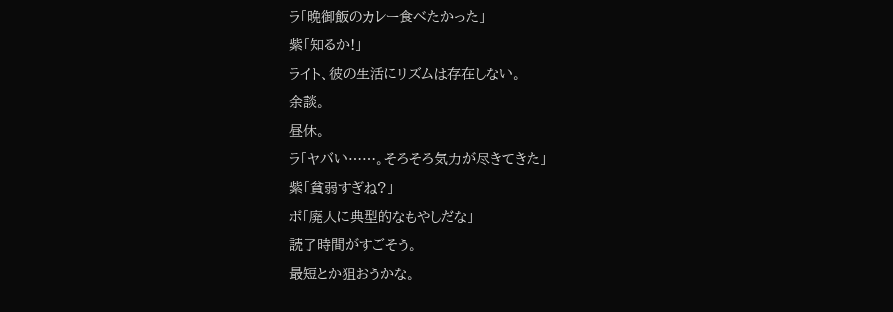ラ「晩御飯のカレー食べたかった」
紫「知るか!」
ライト、彼の生活にリズムは存在しない。
余談。
昼休。
ラ「ヤバい……。そろそろ気力が尽きてきた」
紫「貧弱すぎね?」
ポ「廃人に典型的なもやしだな」
読了時間がすごそう。
最短とか狙おうかな。